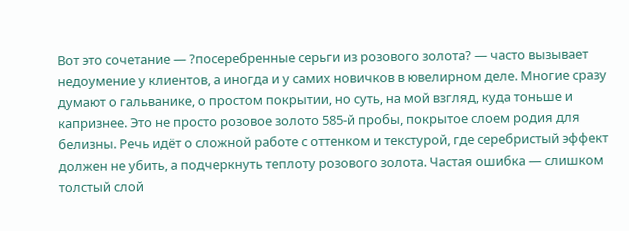Вот это сочетание — ?посеребренные серьги из розового золота? — часто вызывает недоумение у клиентов, а иногда и у самих новичков в ювелирном деле. Многие сразу думают о гальванике, о простом покрытии, но суть, на мой взгляд, куда тоньше и капризнее. Это не просто розовое золото 585-й пробы, покрытое слоем родия для белизны. Речь идёт о сложной работе с оттенком и текстурой, где серебристый эффект должен не убить, а подчеркнуть теплоту розового золота. Частая ошибка — слишком толстый слой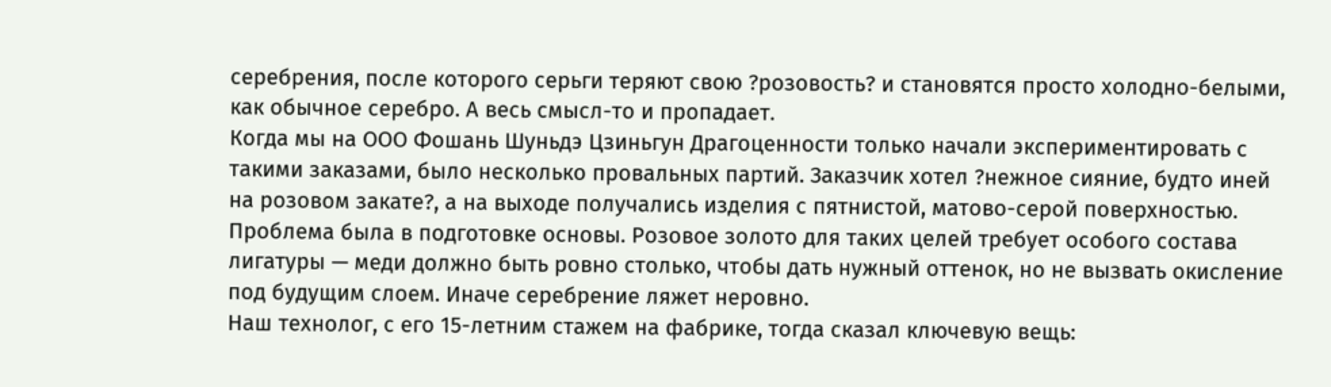серебрения, после которого серьги теряют свою ?розовость? и становятся просто холодно-белыми, как обычное серебро. А весь смысл-то и пропадает.
Когда мы на ООО Фошань Шуньдэ Цзиньгун Драгоценности только начали экспериментировать с такими заказами, было несколько провальных партий. Заказчик хотел ?нежное сияние, будто иней на розовом закате?, а на выходе получались изделия с пятнистой, матово-серой поверхностью. Проблема была в подготовке основы. Розовое золото для таких целей требует особого состава лигатуры — меди должно быть ровно столько, чтобы дать нужный оттенок, но не вызвать окисление под будущим слоем. Иначе серебрение ляжет неровно.
Наш технолог, с его 15-летним стажем на фабрике, тогда сказал ключевую вещь: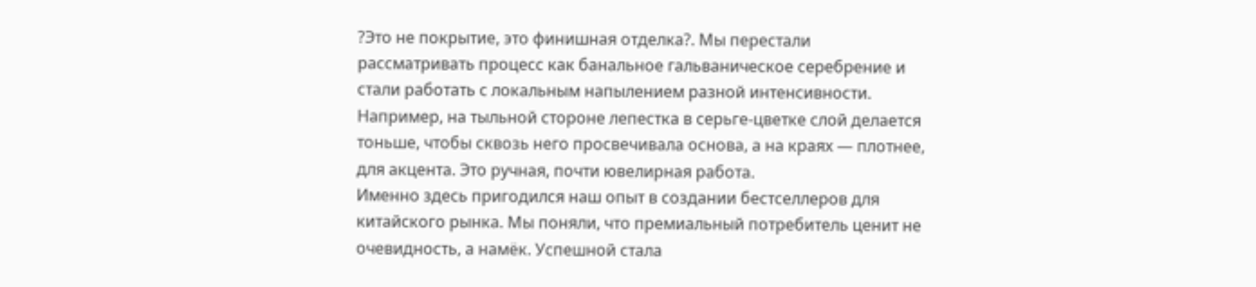?Это не покрытие, это финишная отделка?. Мы перестали рассматривать процесс как банальное гальваническое серебрение и стали работать с локальным напылением разной интенсивности. Например, на тыльной стороне лепестка в серьге-цветке слой делается тоньше, чтобы сквозь него просвечивала основа, а на краях — плотнее, для акцента. Это ручная, почти ювелирная работа.
Именно здесь пригодился наш опыт в создании бестселлеров для китайского рынка. Мы поняли, что премиальный потребитель ценит не очевидность, а намёк. Успешной стала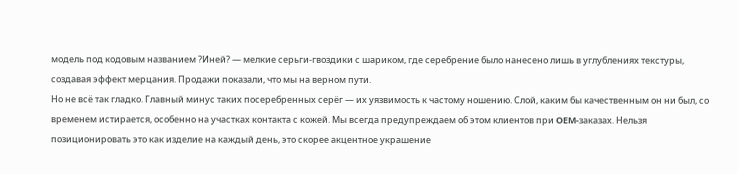модель под кодовым названием ?Иней? — мелкие серьги-гвоздики с шариком, где серебрение было нанесено лишь в углублениях текстуры, создавая эффект мерцания. Продажи показали, что мы на верном пути.
Но не всё так гладко. Главный минус таких посеребренных серёг — их уязвимость к частому ношению. Слой, каким бы качественным он ни был, со временем истирается, особенно на участках контакта с кожей. Мы всегда предупреждаем об этом клиентов при OEM-заказах. Нельзя позиционировать это как изделие на каждый день, это скорее акцентное украшение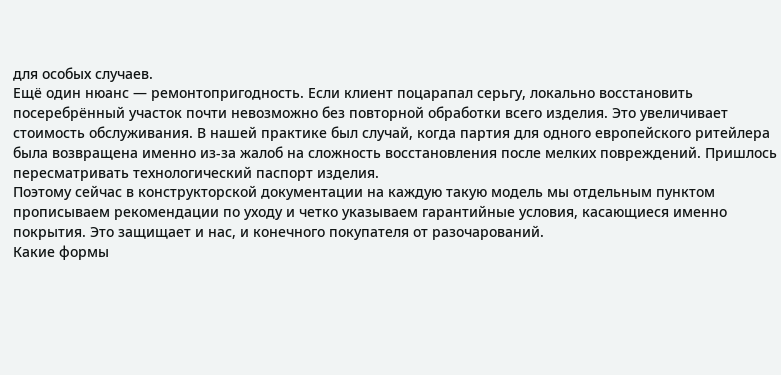для особых случаев.
Ещё один нюанс — ремонтопригодность. Если клиент поцарапал серьгу, локально восстановить посеребрённый участок почти невозможно без повторной обработки всего изделия. Это увеличивает стоимость обслуживания. В нашей практике был случай, когда партия для одного европейского ритейлера была возвращена именно из-за жалоб на сложность восстановления после мелких повреждений. Пришлось пересматривать технологический паспорт изделия.
Поэтому сейчас в конструкторской документации на каждую такую модель мы отдельным пунктом прописываем рекомендации по уходу и четко указываем гарантийные условия, касающиеся именно покрытия. Это защищает и нас, и конечного покупателя от разочарований.
Какие формы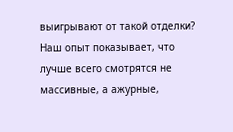выигрывают от такой отделки? Наш опыт показывает, что лучше всего смотрятся не массивные, а ажурные,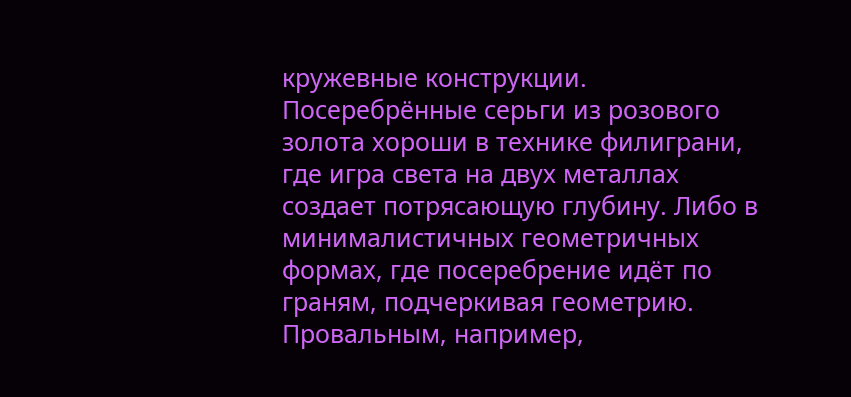кружевные конструкции. Посеребрённые серьги из розового золота хороши в технике филиграни, где игра света на двух металлах создает потрясающую глубину. Либо в минималистичных геометричных формах, где посеребрение идёт по граням, подчеркивая геометрию.
Провальным, например,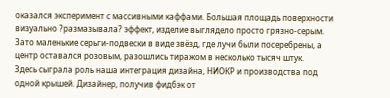оказался эксперимент с массивными каффами. Большая площадь поверхности визуально ?размазывала? эффект, изделие выглядело просто грязно-серым. Зато маленькие серьги-подвески в виде звёзд, где лучи были посеребрены, а центр оставался розовым, разошлись тиражом в несколько тысяч штук.
Здесь сыграла роль наша интеграция дизайна, НИОКР и производства под одной крышей. Дизайнер, получив фидбэк от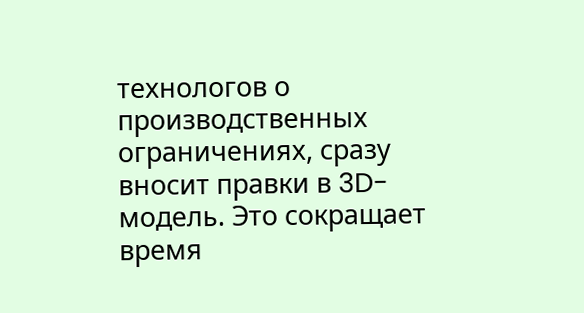технологов о производственных ограничениях, сразу вносит правки в 3D-модель. Это сокращает время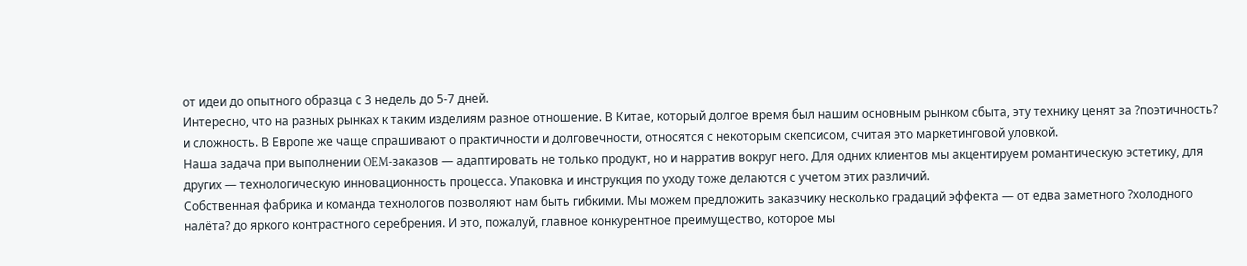от идеи до опытного образца с 3 недель до 5-7 дней.
Интересно, что на разных рынках к таким изделиям разное отношение. В Китае, который долгое время был нашим основным рынком сбыта, эту технику ценят за ?поэтичность? и сложность. В Европе же чаще спрашивают о практичности и долговечности, относятся с некоторым скепсисом, считая это маркетинговой уловкой.
Наша задача при выполнении OEM-заказов — адаптировать не только продукт, но и нарратив вокруг него. Для одних клиентов мы акцентируем романтическую эстетику, для других — технологическую инновационность процесса. Упаковка и инструкция по уходу тоже делаются с учетом этих различий.
Собственная фабрика и команда технологов позволяют нам быть гибкими. Мы можем предложить заказчику несколько градаций эффекта — от едва заметного ?холодного налёта? до яркого контрастного серебрения. И это, пожалуй, главное конкурентное преимущество, которое мы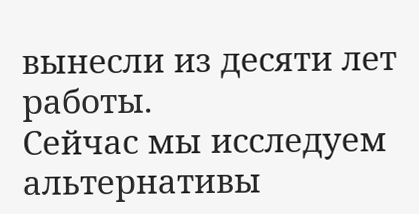вынесли из десяти лет работы.
Сейчас мы исследуем альтернативы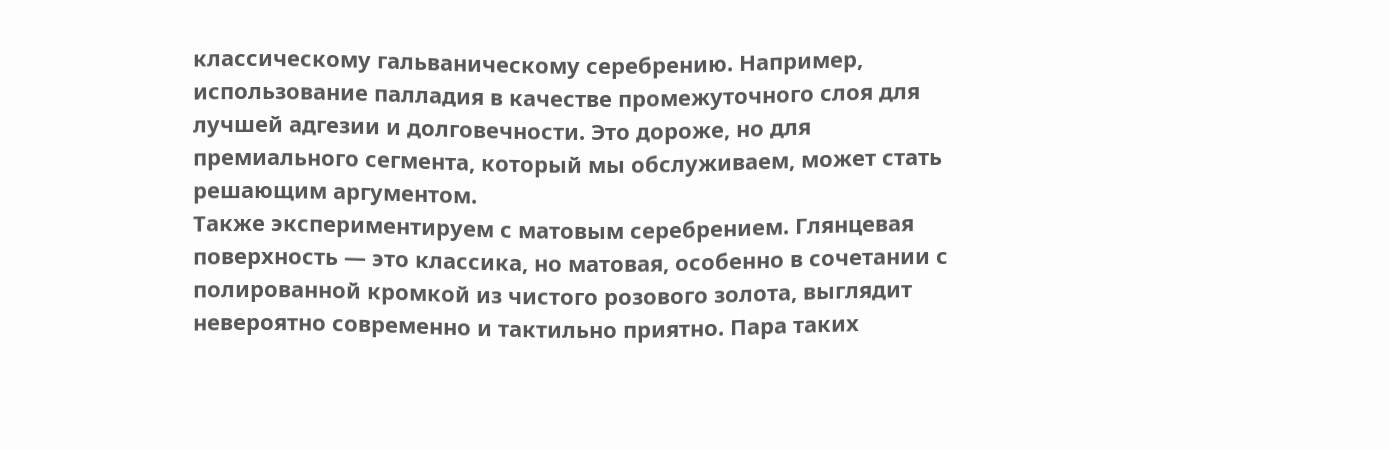классическому гальваническому серебрению. Например, использование палладия в качестве промежуточного слоя для лучшей адгезии и долговечности. Это дороже, но для премиального сегмента, который мы обслуживаем, может стать решающим аргументом.
Также экспериментируем с матовым серебрением. Глянцевая поверхность — это классика, но матовая, особенно в сочетании с полированной кромкой из чистого розового золота, выглядит невероятно современно и тактильно приятно. Пара таких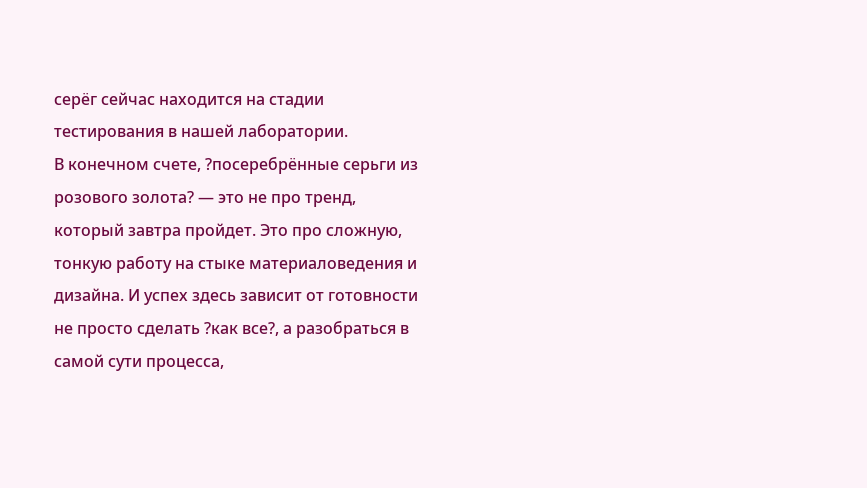серёг сейчас находится на стадии тестирования в нашей лаборатории.
В конечном счете, ?посеребрённые серьги из розового золота? — это не про тренд, который завтра пройдет. Это про сложную, тонкую работу на стыке материаловедения и дизайна. И успех здесь зависит от готовности не просто сделать ?как все?, а разобраться в самой сути процесса,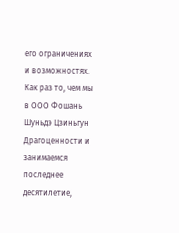его ограничениях и возможностях. Как раз то, чем мы в ООО Фошань Шуньдэ Цзиньгун Драгоценности и занимаемся последнее десятилетие,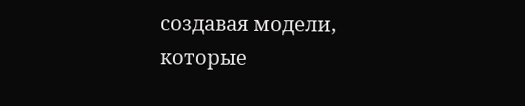создавая модели, которые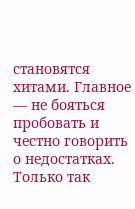становятся хитами. Главное — не бояться пробовать и честно говорить о недостатках. Только так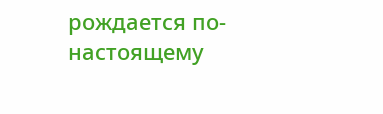рождается по-настоящему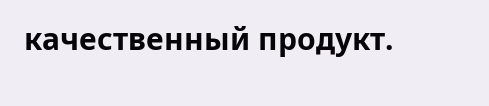качественный продукт.